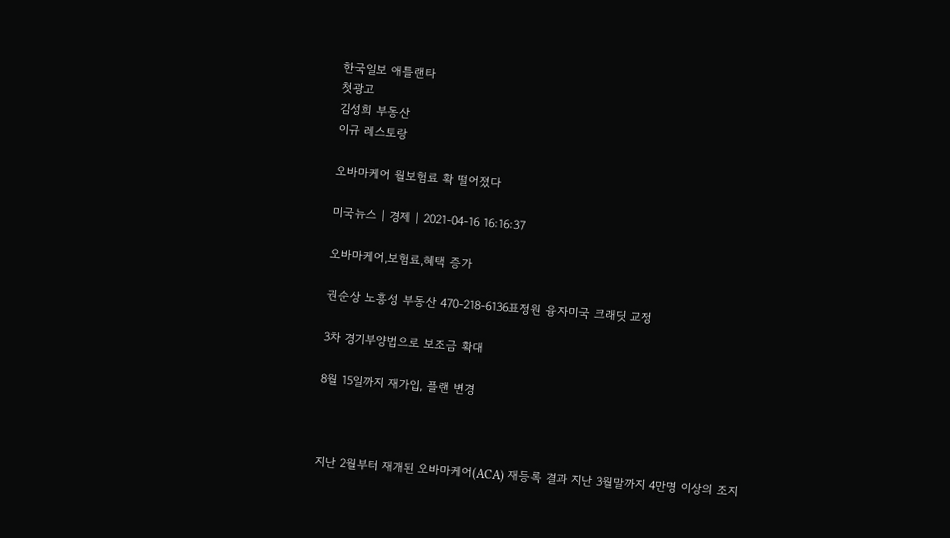한국일보 애틀랜타
첫광고
김성희 부동산
이규 레스토랑

오바마케어 월보험료 확 떨어졌다

미국뉴스 | 경제 | 2021-04-16 16:16:37

오바마케어,보험료,혜택 증가

권순상 노흥성 부동산 470-218-6136표정원 융자미국 크래딧 교정

3차 경기부양법으로 보조금 확대

8월 15일까지 재가입, 플랜 변경



지난 2월부터 재개된 오바마케어(ACA) 재등록 결과 지난 3월말까지 4만명 이상의 조지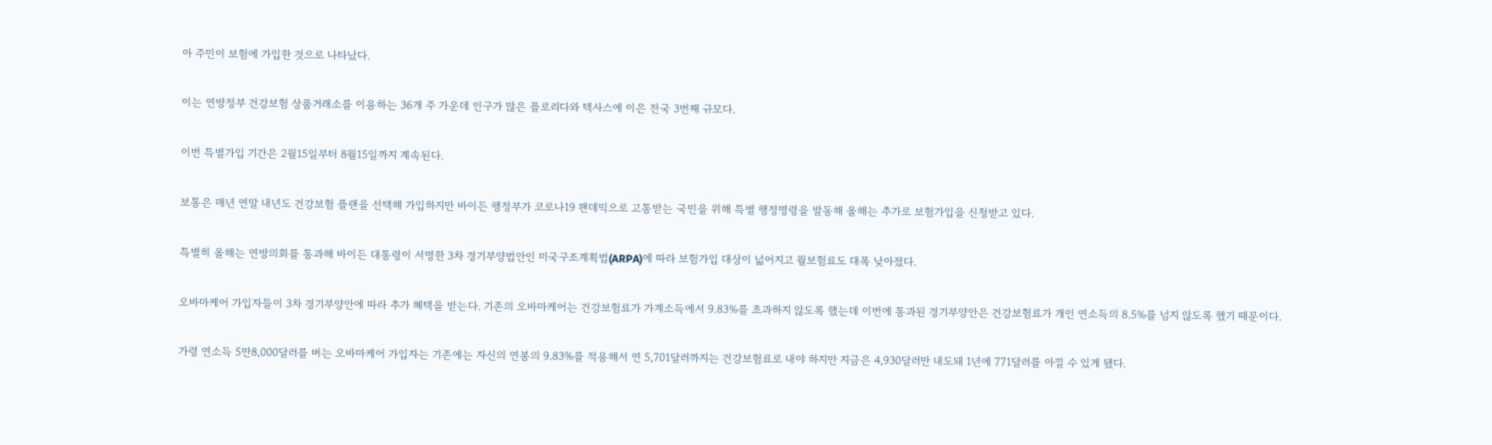아 주민이 보험에 가입한 것으로 나타났다.

이는 연방정부 건강보험 상품거래소를 이용하는 36개 주 가운데 인구가 많은 플로리다와 텍사스에 이은 전국 3번째 규모다.

이번 특별가입 기간은 2월15일부터 8월15일까지 계속된다.

보통은 매년 연말 내년도 건강보험 플랜을 선택해 가입하지만 바이든 행정부가 코로나19 팬데믹으로 고통받는 국민을 위해 특별 행정명령을 발동해 올해는 추가로 보험가입을 신청받고 있다.

특별히 올해는 연방의회를 통과해 바이든 대통령이 서명한 3차 경기부양법안인 미국구조계획법(ARPA)에 따라 보험가입 대상이 넓어지고 월보험료도 대폭 낮아졌다.

오바마케어 가입자들이 3차 경기부양안에 따라 추가 혜택을 받는다. 기존의 오바마케어는 건강보험료가 가계소득에서 9.83%를 초과하지 않도록 했는데 이번에 통과된 경기부양안은 건강보험료가 개인 연소득의 8.5%를 넘지 않도록 했기 때문이다.

가령 연소득 5만8,000달러를 버는 오바마케어 가입자는 기존에는 자신의 연봉의 9.83%를 적용해서 연 5,701달러까지는 건강보험료로 내야 하지만 지금은 4,930달러만 내도돼 1년에 771달러를 아낄 수 있게 됐다.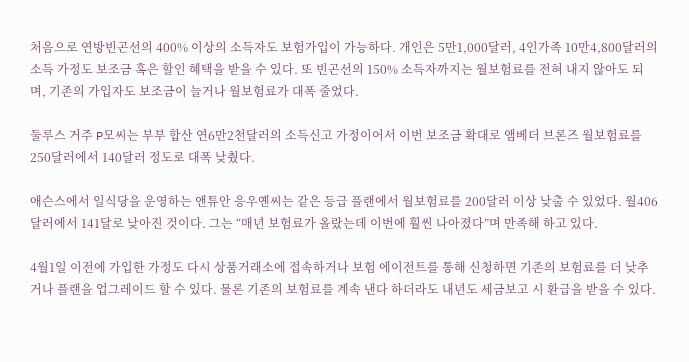처음으로 연방빈곤선의 400% 이상의 소득자도 보험가입이 가능하다. 개인은 5만1,000달러, 4인가족 10만4,800달러의 소득 가정도 보조금 혹은 할인 혜택을 받을 수 있다. 또 빈곤선의 150% 소득자까지는 월보험료를 전혀 내지 않아도 되며, 기존의 가입자도 보조금이 늘거나 월보험료가 대폭 줄었다.

둘루스 거주 P모씨는 부부 합산 연6만2천달러의 소득신고 가정이어서 이번 보조금 확대로 앰베더 브론즈 월보험료를 250달러에서 140달러 정도로 대폭 낮췄다.

애슨스에서 일식당을 운영하는 앤튜안 응우옌씨는 같은 등급 플랜에서 월보험료를 200달러 이상 낮출 수 있었다. 월406달러에서 141달로 낮아진 것이다. 그는 “매년 보험료가 올랐는데 이번에 훨씬 나아졌다”며 만족해 하고 있다.

4월1일 이전에 가입한 가정도 다시 상품거래소에 접속하거나 보험 에이전트를 통해 신청하면 기존의 보험료를 더 낮추거나 플랜을 업그레이드 할 수 있다. 물론 기존의 보험료를 계속 낸다 하더라도 내년도 세금보고 시 환급을 받을 수 있다.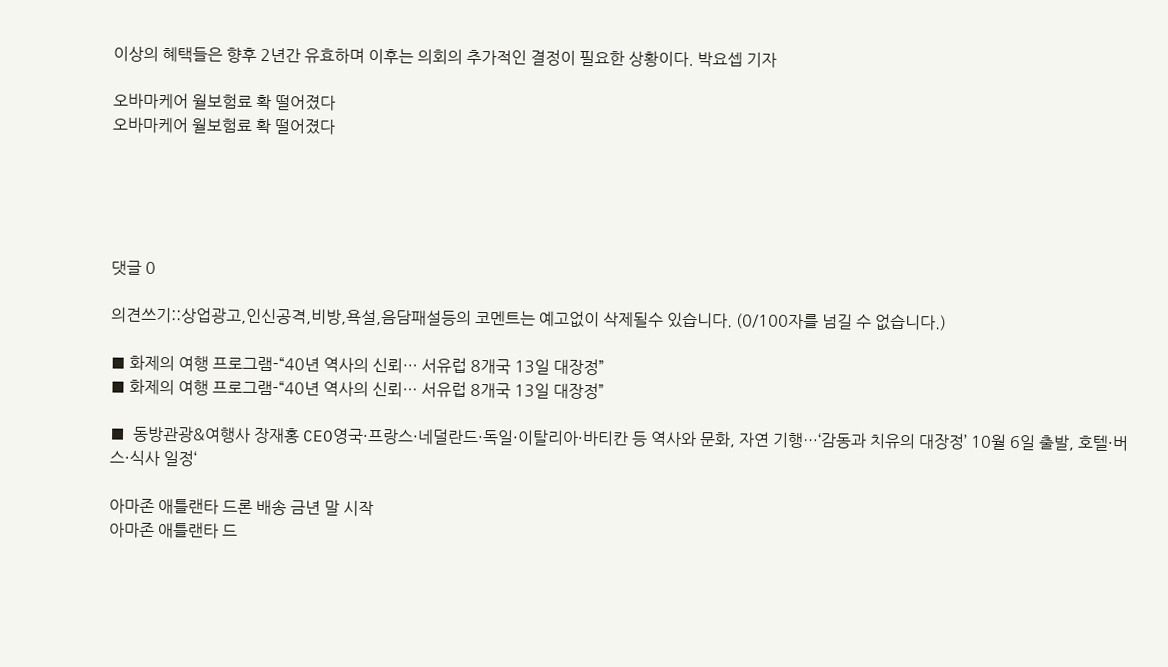이상의 혜택들은 향후 2년간 유효하며 이후는 의회의 추가적인 결정이 필요한 상황이다. 박요셉 기자

오바마케어 월보험료 확 떨어졌다
오바마케어 월보험료 확 떨어졌다





댓글 0

의견쓰기::상업광고,인신공격,비방,욕설,음담패설등의 코멘트는 예고없이 삭제될수 있습니다. (0/100자를 넘길 수 없습니다.)

■ 화제의 여행 프로그램-“40년 역사의 신뢰… 서유럽 8개국 13일 대장정”
■ 화제의 여행 프로그램-“40년 역사의 신뢰… 서유럽 8개국 13일 대장정”

■  동방관광&여행사 장재홍 CEO영국·프랑스·네덜란드·독일·이탈리아·바티칸 등 역사와 문화, 자연 기행…‘감동과 치유의 대장정’ 10월 6일 출발, 호텔·버스·식사 일정‘

아마존 애틀랜타 드론 배송 금년 말 시작
아마존 애틀랜타 드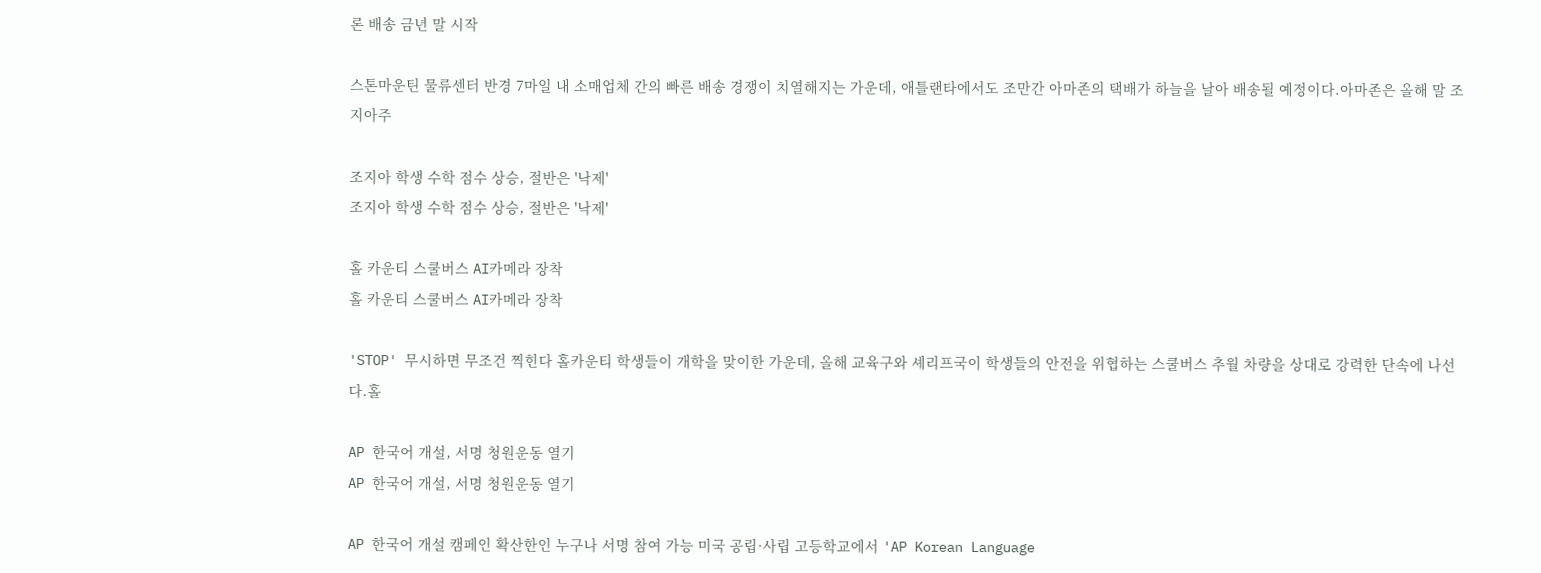론 배송 금년 말 시작

스톤마운틴 물류센터 반경 7마일 내 소매업체 간의 빠른 배송 경쟁이 치열해지는 가운데, 애틀랜타에서도 조만간 아마존의 택배가 하늘을 날아 배송될 예정이다.아마존은 올해 말 조지아주

조지아 학생 수학 점수 상승, 절반은 '낙제'
조지아 학생 수학 점수 상승, 절반은 '낙제'

홀 카운티 스쿨버스 AI카메라 장착
홀 카운티 스쿨버스 AI카메라 장착

'STOP' 무시하면 무조건 찍힌다 홀카운티 학생들이 개학을 맞이한 가운데, 올해 교육구와 셰리프국이 학생들의 안전을 위협하는 스쿨버스 추월 차량을 상대로 강력한 단속에 나선다.홀

AP 한국어 개설, 서명 청원운동 열기
AP 한국어 개설, 서명 청원운동 열기

AP 한국어 개설 캠페인 확산한인 누구나 서명 참여 가능 미국 공립·사립 고등학교에서 'AP Korean Language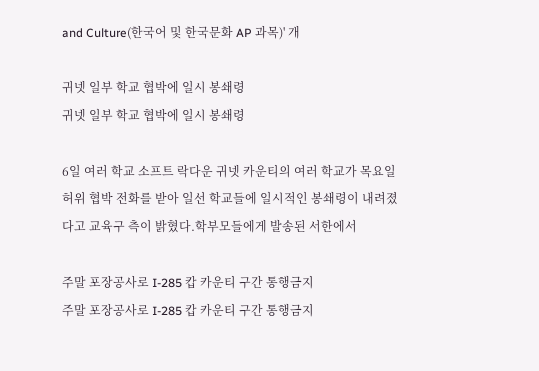and Culture(한국어 및 한국문화 AP 과목)' 개

귀넷 일부 학교 협박에 일시 봉쇄령
귀넷 일부 학교 협박에 일시 봉쇄령

6일 여러 학교 소프트 락다운 귀넷 카운티의 여러 학교가 목요일 허위 협박 전화를 받아 일선 학교들에 일시적인 봉쇄령이 내려졌다고 교육구 측이 밝혔다.학부모들에게 발송된 서한에서

주말 포장공사로 I-285 캅 카운티 구간 통행금지
주말 포장공사로 I-285 캅 카운티 구간 통행금지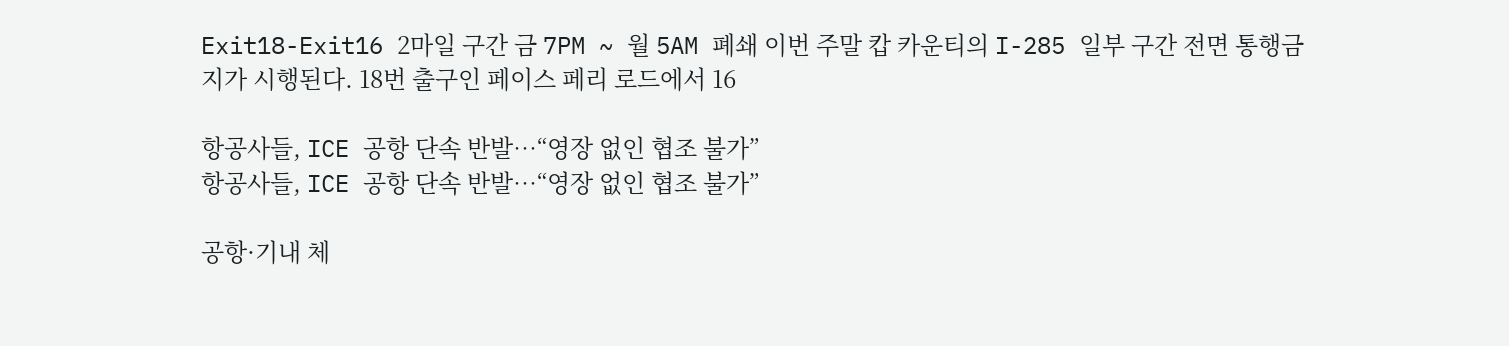Exit18-Exit16 2마일 구간 금 7PM ~ 월 5AM 폐쇄 이번 주말 캅 카운티의 I-285 일부 구간 전면 통행금지가 시행된다. 18번 출구인 페이스 페리 로드에서 16

항공사들, ICE 공항 단속 반발…“영장 없인 협조 불가”
항공사들, ICE 공항 단속 반발…“영장 없인 협조 불가”

공항·기내 체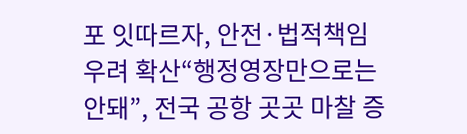포 잇따르자, 안전·법적책임 우려 확산“행정영장만으로는 안돼”, 전국 공항 곳곳 마찰 증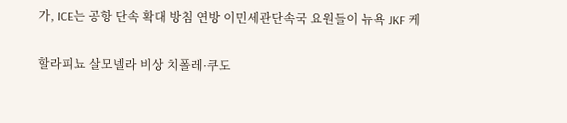가, ICE는 공항 단속 확대 방침 연방 이민세관단속국 요원들이 뉴욕 JKF 케

할라피뇨 살모넬라 비상 치폴레·쿠도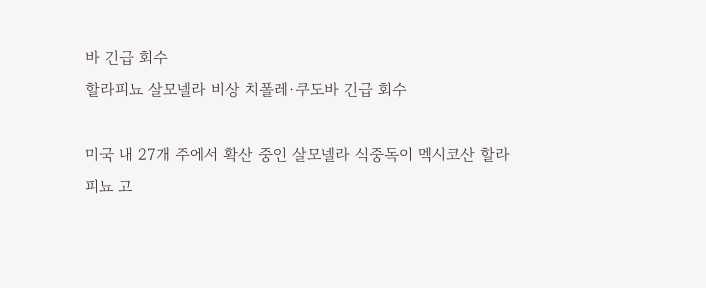바 긴급 회수
할라피뇨 살모넬라 비상 치폴레·쿠도바 긴급 회수

미국 내 27개 주에서 확산 중인 살모넬라 식중독이 멕시코산 할라피뇨 고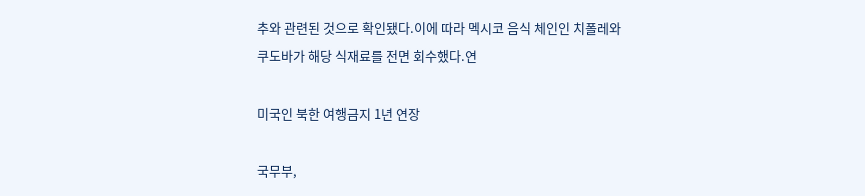추와 관련된 것으로 확인됐다.이에 따라 멕시코 음식 체인인 치폴레와 쿠도바가 해당 식재료를 전면 회수했다.연

미국인 북한 여행금지 1년 연장

국무부,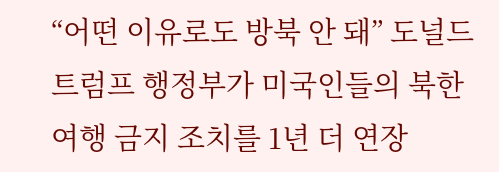“어떤 이유로도 방북 안 돼” 도널드 트럼프 행정부가 미국인들의 북한 여행 금지 조치를 1년 더 연장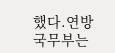했다.연방국무부는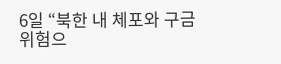6일 “북한 내 체포와 구금 위험으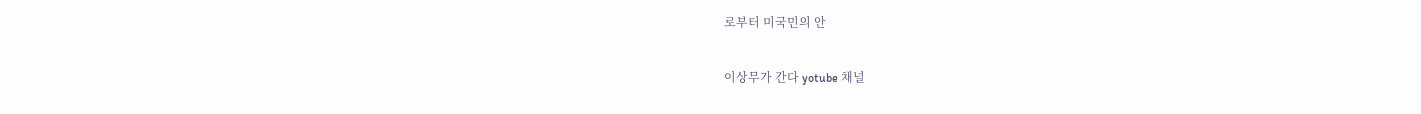로부터 미국민의 안

이상무가 간다 yotube 채널